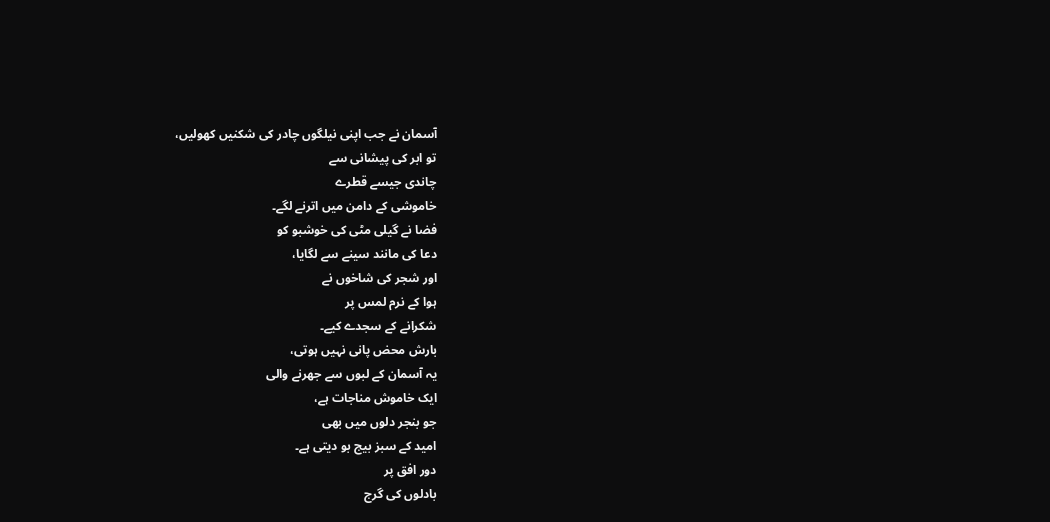آسمان نے جب اپنی نیلگوں چادر کی شکنیں کھولیں،
تو ابر کی پیشانی سے
چاندی جیسے قطرے
خاموشی کے دامن میں اترنے لگے۔
فضا نے گیلی مٹی کی خوشبو کو
دعا کی مانند سینے سے لگایا،
اور شجر کی شاخوں نے
ہوا کے نرم لمس پر
شکرانے کے سجدے کیے۔
بارش محض پانی نہیں ہوتی،
یہ آسمان کے لبوں سے جھرنے والی
ایک خاموش مناجات ہے،
جو بنجر دلوں میں بھی
امید کے سبز بیج بو دیتی ہے۔
دور افق پر
بادلوں کی گرج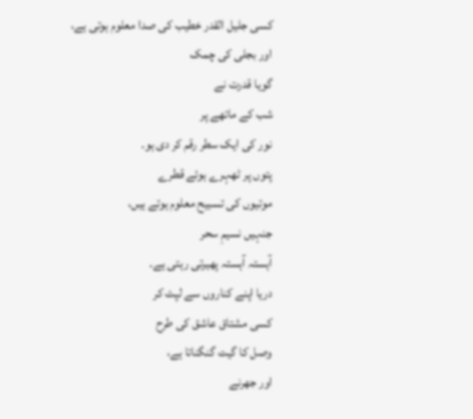کسی جلیل القدر خطیب کی صدا معلوم ہوتی ہے،
اور بجلی کی چمک
گویا قدرت نے
شب کے ماتھے پر
نور کی ایک سطر رقم کر دی ہو۔
پتوں پر ٹھہرے ہوئے قطرے
موتیوں کی تسبیح معلوم ہوتے ہیں،
جنہیں نسیمِ سحر
آہستہ آہستہ پھیرتی رہتی ہے۔
دریا اپنے کناروں سے لپٹ کر
کسی مشتاق عاشق کی طرح
وصل کا گیت گنگناتا ہے،
اور جھرنے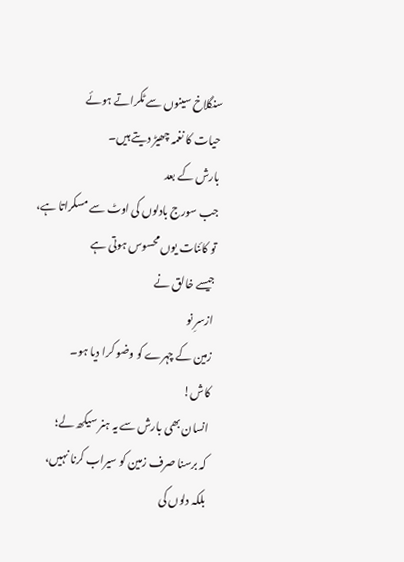سنگلاخ سینوں سے ٹکراتے ہوئے
حیات کا نغمہ چھیڑ دیتے ہیں۔
بارش کے بعد
جب سورج بادلوں کی اوٹ سے مسکراتا ہے،
تو کائنات یوں محسوس ہوتی ہے
جیسے خالق نے
ازسرِ نو
زمین کے چہرے کو وضو کرا دیا ہو۔
کاش!
انسان بھی بارش سے یہ ہنر سیکھ لے؛
کہ برسنا صرف زمین کو سیراب کرنا نہیں،
بلکہ دلوں کی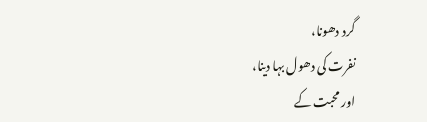گرد دھونا،
نفرت کی دھول بہا دینا،
اور محبت کے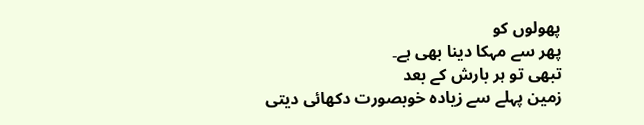پھولوں کو
پھر سے مہکا دینا بھی ہے۔
تبھی تو ہر بارش کے بعد
زمین پہلے سے زیادہ خوبصورت دکھائی دیتی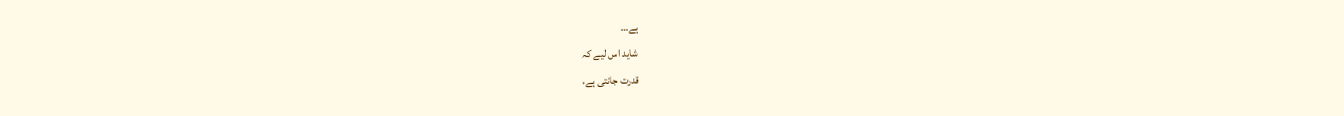ہے…
شاید اس لیے کہ
قدرت جانتی ہے،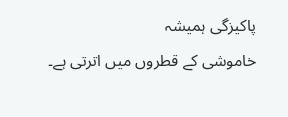پاکیزگی ہمیشہ
خاموشی کے قطروں میں اترتی ہے۔